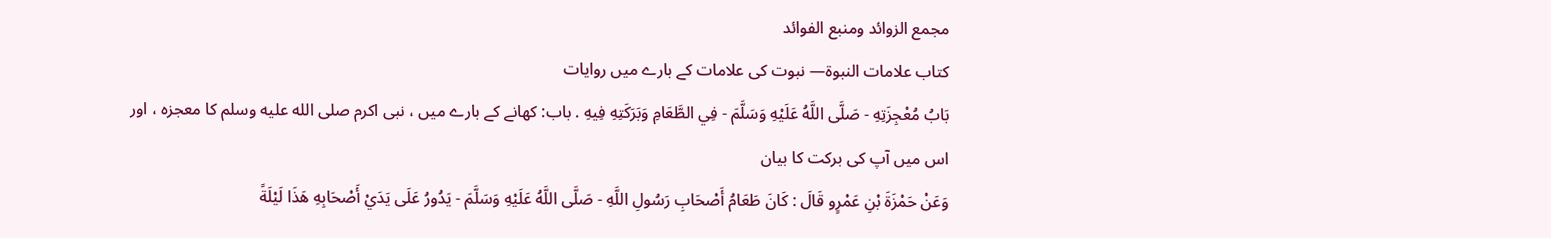مجمع الزوائد ومنبع الفوائد
كتاب علامات النبوة— نبوت کی علامات کے بارے میں روایات
بَابُ مُعْجِزَتِهِ - صَلَّى اللَّهُ عَلَيْهِ وَسَلَّمَ - فِي الطَّعَامِ وَبَرَكَتِهِ فِيهِ . باب: کھانے کے بارے میں ، نبی اکرم صلى الله عليه وسلم کا معجزہ ، اور اس میں آپ کی برکت کا بیان
وَعَنْ حَمْزَةَ بْنِ عَمْرٍو قَالَ : كَانَ طَعَامُ أَصْحَابِ رَسُولِ اللَّهِ - صَلَّى اللَّهُ عَلَيْهِ وَسَلَّمَ - يَدُورُ عَلَى يَدَيْ أَصْحَابِهِ هَذَا لَيْلَةً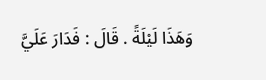وَهَذَا لَيْلَةً . قَالَ : فَدَارَ عَلَيَّ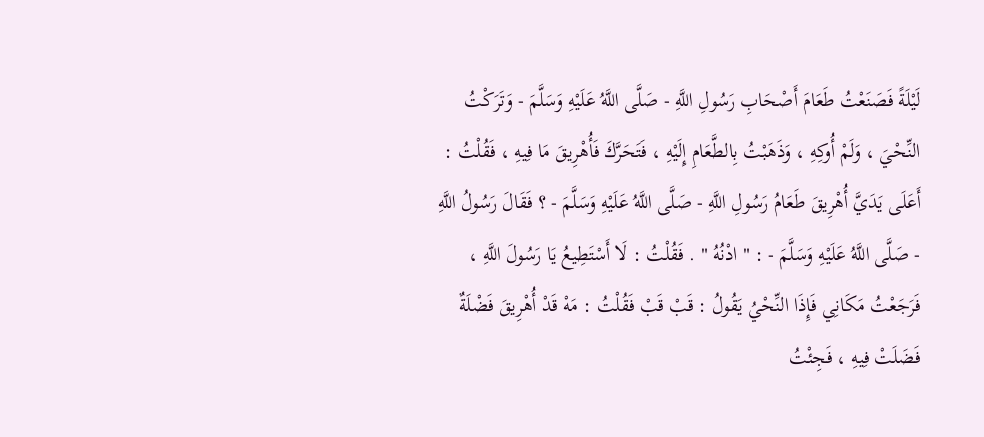لَيْلَةً فَصَنَعْتُ طَعَامَ أَصْحَابِ رَسُولِ اللَّهِ - صَلَّى اللَّهُ عَلَيْهِ وَسَلَّمَ - وَتَرَكْتُ النِّحْيَ ، وَلَمْ أُوكِهِ ، وَذَهَبْتُ بِالطَّعَامِ إِلَيْهِ ، فَتَحَرَّكَ فَأُهْرِيقَ مَا فِيهِ ، فَقُلْتُ : أَعَلَى يَدَيَّ أُهْرِيقَ طَعَامُ رَسُولِ اللَّهِ - صَلَّى اللَّهُ عَلَيْهِ وَسَلَّمَ - ؟ فَقَالَ رَسُولُ اللَّهِ - صَلَّى اللَّهُ عَلَيْهِ وَسَلَّمَ - : " ادْنُهُ " . فَقُلْتُ : لَا أَسْتَطِيعُ يَا رَسُولَ اللَّهِ ، فَرَجَعْتُ مَكَانِي فَإِذَا النِّحْيُ يَقُولُ : قَبْ قَبْ فَقُلْتُ : مَهْ قَدْ أُهْرِيقَ فَضْلَةٌ فَضَلَتْ فِيهِ ، فَجِئْتُ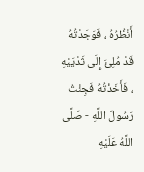أَنْظُرُهُ ، فَوَجَدْتُهُ قَدْ مُلِئَ إِلَى ثَدْيَيْهِ ، فَأَخَذْتُهُ فَجِئْتُ رَسُولَ اللَّهِ - صَلَّى اللَّهُ عَلَيْهِ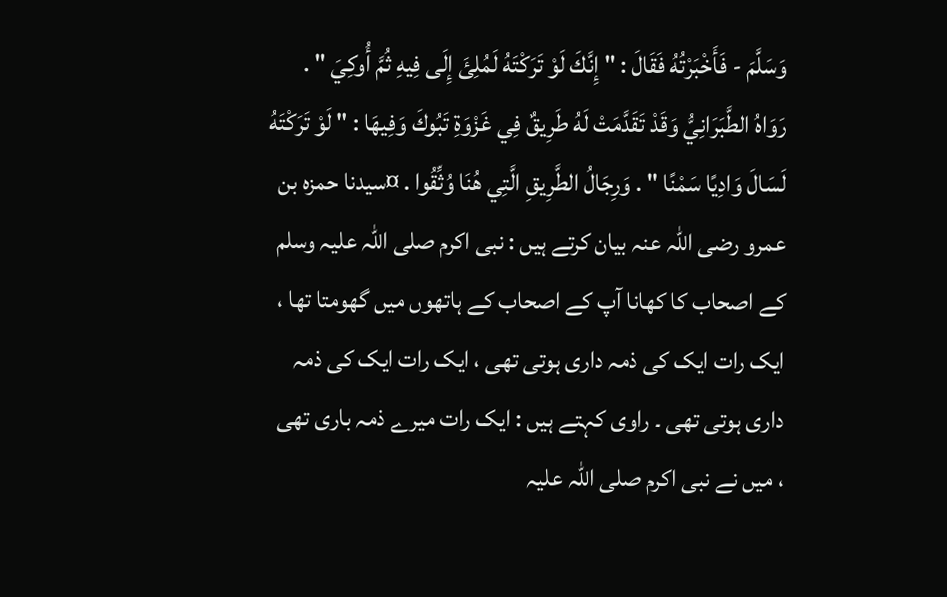وَسَلَّمَ - فَأَخْبَرْتُهُ فَقَالَ : " إِنَّكَ لَوْ تَرَكْتَهُ لَمُلِئَ إِلَى فِيهِ ثُمَّ أُوكِيَ " . رَوَاهُ الطَّبَرَانِيُّ وَقَدْ تَقَدَّمَتْ لَهُ طَرِيقٌ فِي غَزْوَةِ تَبُوكَ وَفِيهَا : " لَوْ تَرَكْتَهُ لَسَالَ وَادِيًا سَمْنًا " . وَرِجَالُ الطَّرِيقِ الَّتِي هُنَا وُثِّقُوا . ¤سیدنا حمزہ بن عمرو رضی اللہ عنہ بیان کرتے ہیں : نبی اکرم صلی اللہ علیہ وسلم کے اصحاب کا کھانا آپ کے اصحاب کے ہاتھوں میں گھومتا تھا ، ایک رات ایک کی ذمہ داری ہوتی تھی ، ایک رات ایک کی ذمہ داری ہوتی تھی ۔ راوی کہتے ہیں : ایک رات میرے ذمہ باری تھی ، میں نے نبی اکرم صلی اللہ علیہ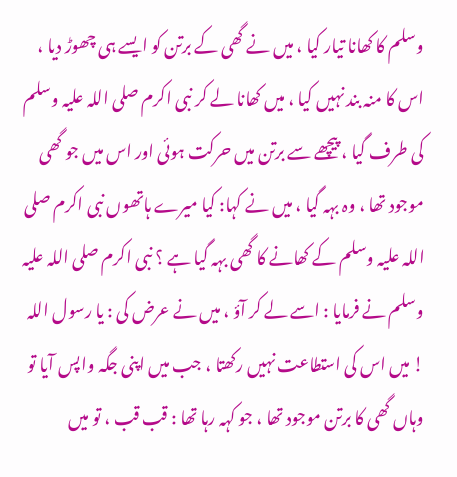وسلم کا کھانا تیار کیا ، میں نے گھی کے برتن کو ایسے ہی چھوڑ دیا ، اس کا منہ بند نہیں کیا ، میں کھانا لے کر نبی اکرم صلی اللہ علیہ وسلم کی طرف گیا ، پیچھے سے برتن میں حرکت ہوئی اور اس میں جو گھی موجود تھا ، وہ بہہ گیا ، میں نے کہا: کیا میرے ہاتھوں نبی اکرم صلی اللہ علیہ وسلم کے کھانے کا گھی بہہ گیا ہے ؟ نبی اکرم صلی اللہ علیہ وسلم نے فرمایا : اسے لے کر آؤ ، میں نے عرض کی : یا رسول اللہ ! میں اس کی استطاعت نہیں رکھتا ، جب میں اپنی جگہ واپس آیا تو وہاں گھی کا برتن موجود تھا ، جو کہہ رہا تھا : قب قب ، تو میں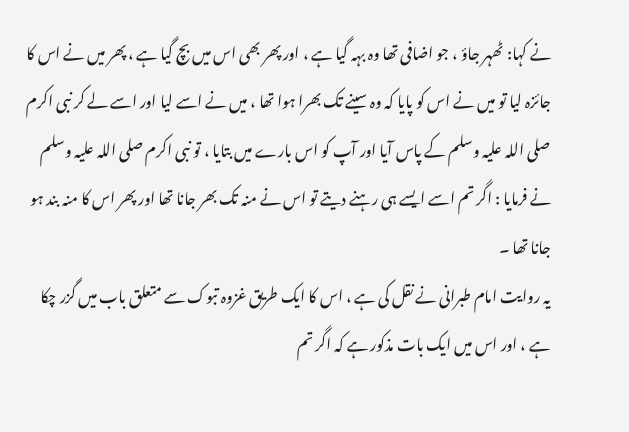نے کہا: ٹھہر جاؤ ، جو اضافی تھا وہ بہہ گیا ہے ، اور پھر بھی اس میں بچ گیا ہے ، پھر میں نے اس کا جائزہ لیا تو میں نے اس کو پایا کہ وہ سینے تک بھرا ہوا تھا ، میں نے اسے لیا اور اسے لے کر نبی اکرم صلی اللہ علیہ وسلم کے پاس آیا اور آپ کو اس بارے میں بتایا ، تو نبی اکرم صلی اللہ علیہ وسلم نے فرمایا : اگر تم اسے ایسے ہی رہنے دیتے تو اس نے منہ تک بھر جانا تھا اور پھر اس کا منہ بند ہو جانا تھا ۔
یہ روایت امام طبرانی نے نقل کی ہے ، اس کا ایک طریق غزوہ تبوک سے متعلق باب میں گزر چکا ہے ، اور اس میں ایک بات مذکور ہے کہ اگر تم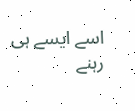اسے ایسے ہی رہنے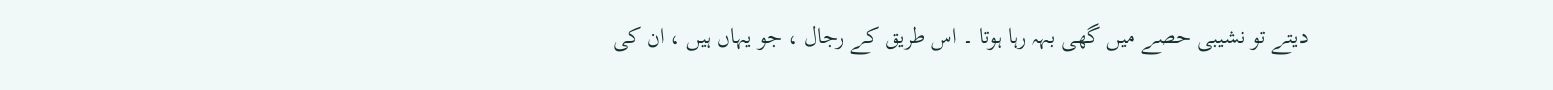دیتے تو نشیبی حصے میں گھی بہہ رہا ہوتا ۔ اس طریق کے رجال ، جو یہاں ہیں ، ان کی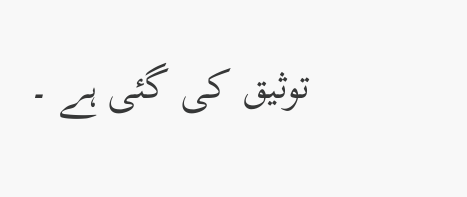توثیق کی گئی ہے ۔